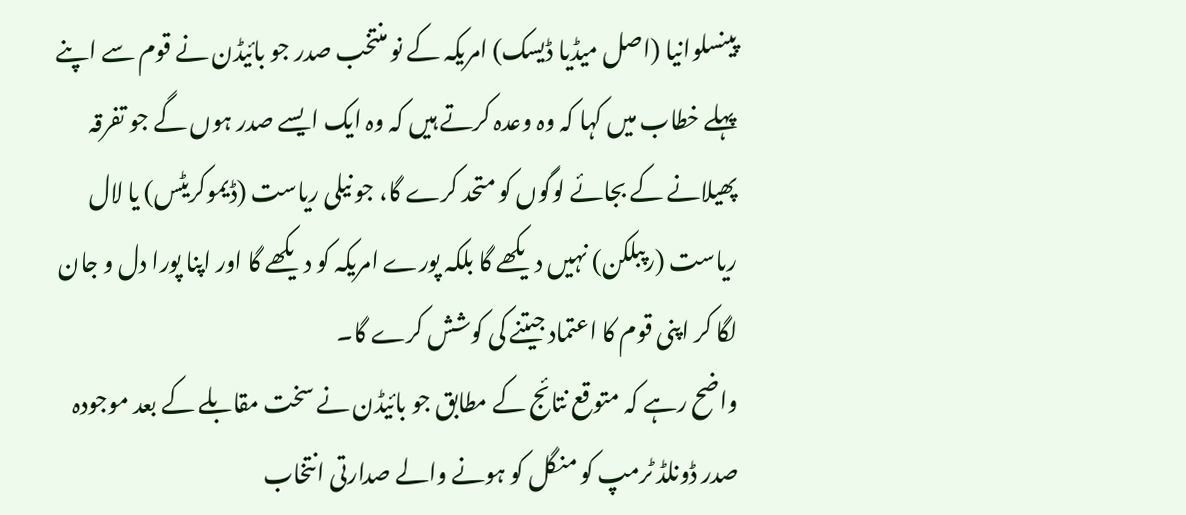پینسلوانیا (اصل میڈیا ڈیسک) امریکہ کے نو منتخب صدر جو بائیڈن نے قوم سے اپنے پہلے خطاب میں کہا کہ وہ وعدہ کرتے ہیں کہ وہ ایک ایسے صدر ہوں گے جو تفرقہ پھیلانے کے بجائے لوگوں کو متحد کرے گا، جو نیلی ریاست (ڈیموکریٹس) یا لال ریاست (رپبلکن) نہیں دیکھے گا بلکہ پورے امریکہ کو دیکھے گا اور اپنا پورا دل و جان لگا کر اپنی قوم کا اعتماد جیتنے کی کوشش کرے گا۔
واضح رہے کہ متوقع نتائج کے مطابق جو بائیڈن نے سخت مقابلے کے بعد موجودہ صدر ڈونلڈ ٹرمپ کو منگل کو ہونے والے صدارتی انتخاب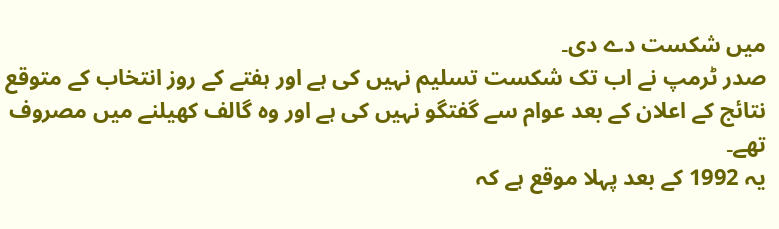میں شکست دے دی۔
صدر ٹرمپ نے اب تک شکست تسلیم نہیں کی ہے اور ہفتے کے روز انتخاب کے متوقع نتائج کے اعلان کے بعد عوام سے گفتگو نہیں کی ہے اور وہ گالف کھیلنے میں مصروف تھے۔
یہ 1992 کے بعد پہلا موقع ہے کہ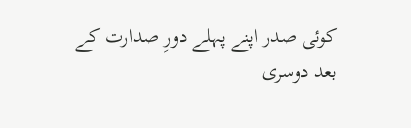کوئی صدر اپنے پہلے دورِ صدارت کے بعد دوسری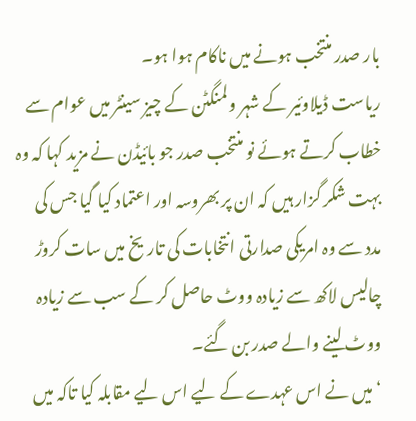بار صدر منتخب ہونے میں ناکام ہوا ہو۔
ریاست ڈیلاوئیر کے شہر ولمنگٹن کے چیز سینٹر میں عوام سے خطاب کرتے ہوئے نو منتخب صدر جو بائیڈن نے مزید کہا کہ وہ بہت شکر گزار ہیں کہ ان پر بھروسہ اور اعتماد کیا گیا جس کی مدد سے وہ امریکی صدارتی انتخابات کی تاریخ میں سات کروڑ چالیس لاکھ سے زیادہ ووٹ حاصل کر کے سب سے زیادہ ووٹ لینے والے صدر بن گئے۔
‘میں نے اس عہدے کے لیے اس لیے مقابلہ کیا تاکہ میں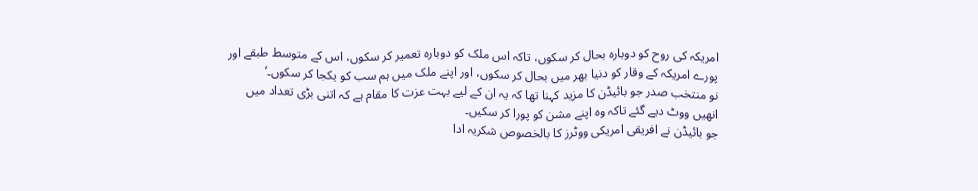امریکہ کی روح کو دوبارہ بحال کر سکوں، تاکہ اس ملک کو دوبارہ تعمیر کر سکوں، اس کے متوسط طبقے اور پورے امریکہ کے وقار کو دنیا بھر میں بحال کر سکوں، اور اپنے ملک میں ہم سب کو یکجا کر سکوں۔’
نو منتخب صدر جو بائیڈن کا مزید کہنا تھا کہ یہ ان کے لیے بہت عزت کا مقام ہے کہ اتنی بڑی تعداد میں انھیں ووٹ دیے گئے تاکہ وہ اپنے مشن کو پورا کر سکیں۔
جو بائیڈن نے افریقی امریکی ووٹرز کا بالخصوص شکریہ ادا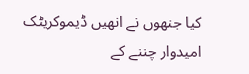کیا جنھوں نے انھیں ڈیموکریٹک امیدوار چننے کے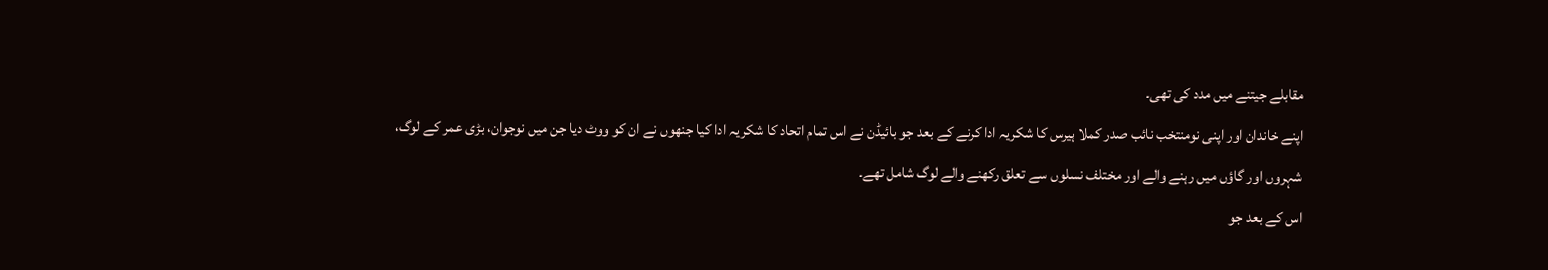مقابلے جیتنے میں مدد کی تھی۔
اپنے خاندان اور اپنی نومنتخب نائب صدر کملا ہیرس کا شکریہ ادا کرنے کے بعد جو بائیڈن نے اس تمام اتحاد کا شکریہ ادا کیا جنھوں نے ان کو ووٹ دیا جن میں نوجوان، بڑی عمر کے لوگ، شہروں اور گاؤں میں رہنے والے اور مختلف نسلوں سے تعلق رکھنے والے لوگ شامل تھے۔
اس کے بعد جو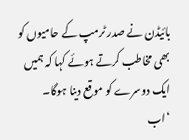بائیڈن نے صدر ٹرمپ کے حامیوں کو بھی مخاطب کرتے ہوئے کہا کہ ہمیں ایک دوسرے کو موقع دینا ہوگا۔
‘اب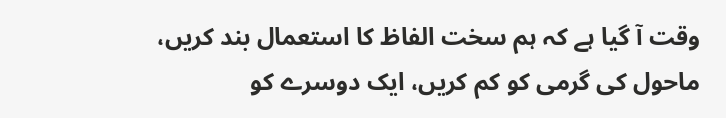وقت آ گیا ہے کہ ہم سخت الفاظ کا استعمال بند کریں، ماحول کی گرمی کو کم کریں، ایک دوسرے کو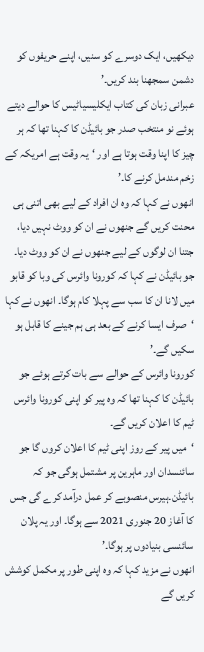دیکھیں، ایک دوسرے کو سنیں، اپنے حریفوں کو دشمن سمجھنا بند کریں۔’
عبرانی زبان کی کتاب ایکلیسیاٹیس کا حوالے دیتے ہوئے نو منتخب صدر جو بائیڈن کا کہنا تھا کہ ہر چیز کا اپنا وقت ہوتا ہے اور ‘یہ وقت ہے امریکہ کے زخم مندمل کرنے کا۔’
انھوں نے کہا کہ وہ ان افراد کے لیے بھی اتنی ہی محنت کریں گے جنھوں نے ان کو ووٹ نہیں دیا، جتنا ان لوگوں کے لیے جنھوں نے ان کو ووٹ دیا۔
جو بائیڈن نے کہا کہ کورونا وائرس کی وبا کو قابو میں لانا ان کا سب سے پہلا کام ہوگا۔ انھوں نے کہا ‘صرف ایسا کرنے کے بعد ہی ہم جینے کا قابل ہو سکیں گے۔’
کورونا وائرس کے حوالے سے بات کرتے ہوئے جو بائیڈن کا کہنا تھا کہ وہ پیر کو اپنی کورونا وائرس ٹیم کا اعلان کریں گے۔
‘میں پیر کے روز اپنی ٹیم کا اعلان کروں گا جو سائنسدان اور ماہرین پر مشتمل ہوگی جو کہ بائیڈن۔ہیرس منصوبے کر عمل درآمد کرے گی جس کا آغاز 20 جنوری 2021 سے ہوگا۔ اور یہ پلان سائنسی بنیادوں پر ہوگا۔’
انھوں نے مزید کہا کہ وہ اپنی طور پر مکمل کوشش کریں گے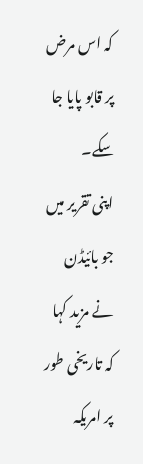کہ اس مرض پر قابو پایا جا سکے۔
اپنی تقریر میں جو بائیڈن نے مزید کہا کہ تاریخی طور پر امریکہ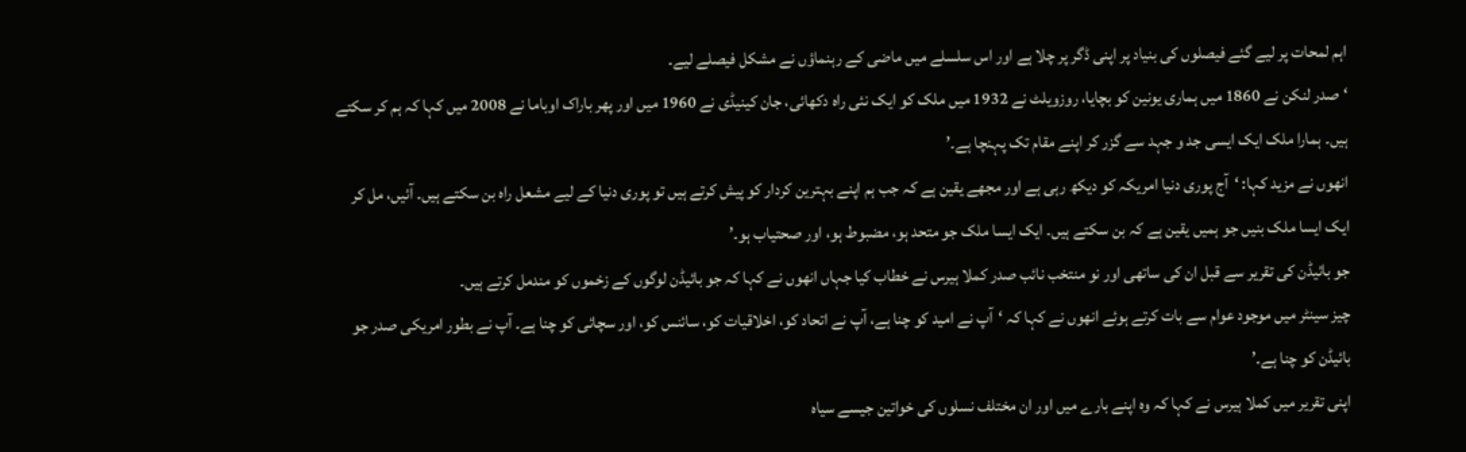اہم لمحات پر لیے گئے فیصلوں کی بنیاد پر اپنی ڈگر پر چلا ہے اور اس سلسلے میں ماضی کے رہنماؤں نے مشکل فیصلے لیے۔
‘صدر لنکن نے 1860 میں ہماری یونین کو بچایا، روزویلٹ نے 1932 میں ملک کو ایک نئی راہ دکھائی، جان کینیڈی نے 1960 میں اور پھر باراک اوباما نے 2008 میں کہا کہ ہم کر سکتے ہیں۔ ہمارا ملک ایک ایسی جد و جہد سے گزر کر اپنے مقام تک پہنچا ہے۔’
انھوں نے مزید کہا: ‘آج پوری دنیا امریکہ کو دیکھ رہی ہے اور مجھے یقین ہے کہ جب ہم اپنے بہترین کردار کو پیش کرتے ہیں تو پوری دنیا کے لیے مشعل راہ بن سکتے ہیں۔ آئیں، مل کر ایک ایسا ملک بنیں جو ہمیں یقین ہے کہ بن سکتے ہیں۔ ایک ایسا ملک جو متحد ہو، مضبوط ہو، اور صحتیاب ہو۔’
جو بائیڈن کی تقریر سے قبل ان کی ساتھی اور نو منتخب نائب صدر کملا ہیرس نے خطاب کیا جہاں انھوں نے کہا کہ جو بائیڈن لوگوں کے زخموں کو مندمل کرتے ہیں۔
چیز سینٹر میں موجود عوام سے بات کرتے ہوئے انھوں نے کہا کہ ‘آپ نے امید کو چنا ہے، آپ نے اتحاد کو، اخلاقیات کو، سائنس کو، اور سچائی کو چنا ہے۔ آپ نے بطور امریکی صدر جو بائیڈن کو چنا ہے۔’
اپنی تقریر میں کملا ہیرس نے کہا کہ وہ اپنے بارے میں اور ان مختلف نسلوں کی خواتین جیسے سیاہ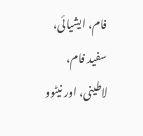فام، ایشیائی، سفید فام، لاطینی، اور نیٹوو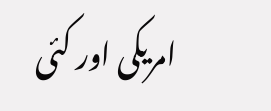امریکی اور کئی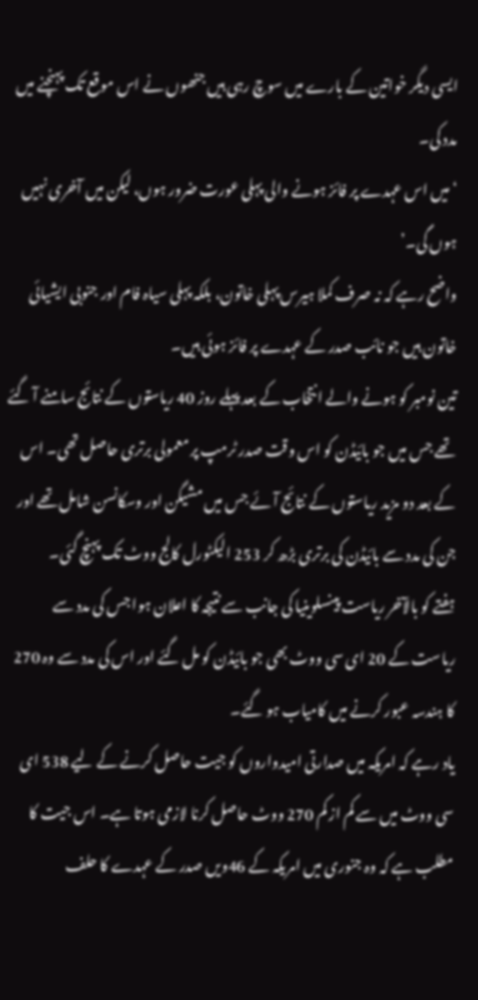ایسی دیگر خواتین کے بارے میں سوچ رہی ہیں جنھوں نے اس موقع تک پہنچنے میں مدد کی۔
‘میں اس عہدے پر فائز ہونے والی پہلی عورت ضرور ہوں، لیکن میں آخری نہیں ہوں گی۔’
واضح رہے کہ نہ صرف کملا ہیرس پہلی خاتون، بلکہ پہلی سیاہ فام اور جنوبی ایشیائی خاتون ہیں جو نائب صدر کے عہدے پر فائز ہوئی ہیں۔
تین نومبر کو ہونے والے انتخاب کے بعد پہلے روز 40 ریاستوں کے نتائج سامنے آ گئے تھے جس میں جو بائیڈن کو اس وقت صدر ٹرمپ پر معمولی برتری حاصل تھی۔ اس کے بعد دو مزید ریاستوں کے نتائج آئے جس میں مشیگن اور وسکانسن شامل تھے اور جن کی مدد سے بائیڈن کی برتری بڑھ کر 253 الیکٹورل کالج ووٹ تک پہنچ گئی۔
ہفتے کو بالآخر ریاست پینسلوینیا کی جانب سے نتیجہ کا اعلان ہوا جس کی مدد سے ریاست کے 20 ای سی ووٹ بھی جو بائیڈن کو مل گئے اور اس کی مدد سے وہ 270 کا ہندسہ عبور کرنے میں کامیاب ہو گئے۔
یاد رہے کہ امریکہ میں صدارتی امیدواروں کو جیت حاصل کرنے کے لیے 538 ای سی ووٹ میں سے کم از کم 270 ووٹ حاصل کرنا لازمی ہوتا ہے۔ اس جیت کا مطلب ہے کہ وہ جنوری میں امریکہ کے 46ویں صدر کے عہدے کا حلف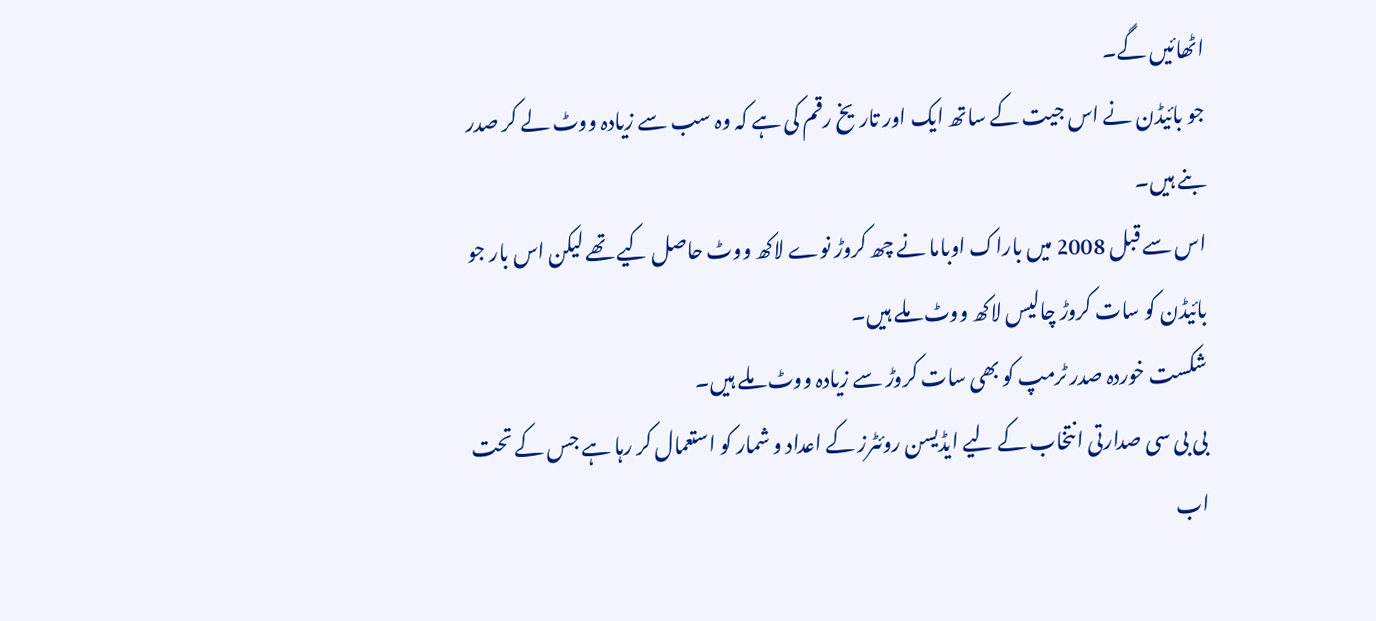اٹھائیں گے۔
جو بائیڈن نے اس جیت کے ساتھ ایک اور تاریخ رقم کی ہے کہ وہ سب سے زیادہ ووٹ لے کر صدر بنے ہیں۔
اس سے قبل 2008 میں باراک اوباما نے چھ کروڑ نوے لاکھ ووٹ حاصل کیے تھے لیکن اس بار جو بائیڈن کو سات کروڑ چالیس لاکھ ووٹ ملے ہیں۔
شکست خوردہ صدر ٹرمپ کو بھی سات کروڑ سے زیادہ ووٹ ملے ہیں۔
بی بی سی صدارتی انتخاب کے لیے ایڈیسن روئٹرز کے اعداد و شمار کو استعمال کر رہا ہے جس کے تحت اب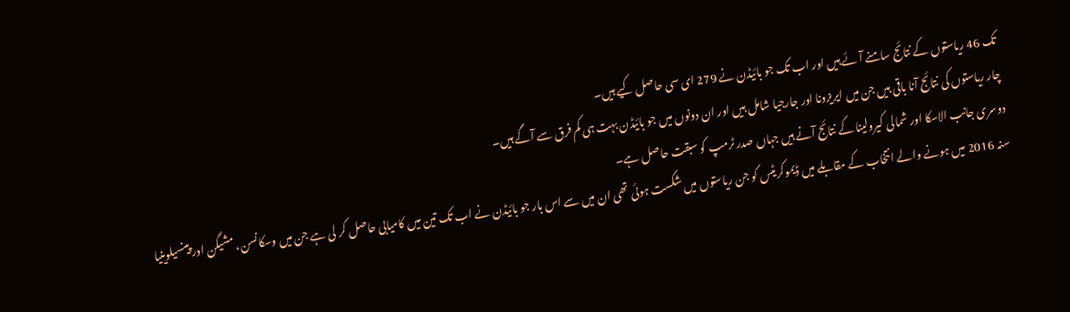تک 46 ریاستوں کے نتائج سامنے آئے ہیں اور اب تک جو بائیڈن نے 279 ای سی حاصل کیے ہیں۔
چار ریاستوں کی نتائج آنا باقی ہیں جن میں ایریزونا اور جارجیا شامل ہیں اور ان دونوں میں جو بائیڈن بہت ہی کم فرق سے آگے ہیں۔
دوسری جانب الاسکا اور شمالی کیرولینا کے نتائج آنے ہیں جہاں صدر ٹرمپ کو سبقت حاصل ہے۔
سنہ 2016 میں ہونے والے انتخاب کے مقابلے میں ڈیموکریٹس کو جن ریاستوں میں شکست ہوئی تھی ان میں سے اس بار جو بائیڈن نے اب تک تین میں کامیابی حاصل کر لی ہے جن میں وسکانسن، مشیگن اور پینسیلوینیا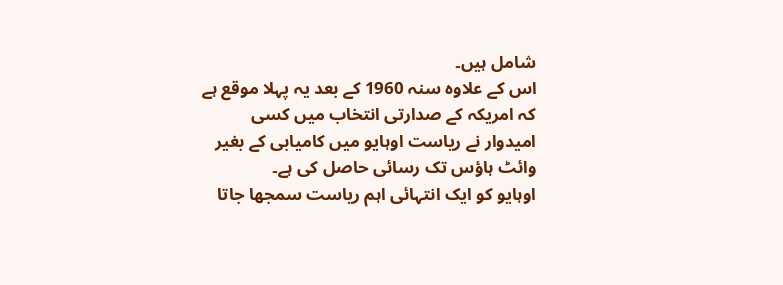شامل ہیں۔
اس کے علاوہ سنہ 1960 کے بعد یہ پہلا موقع ہے کہ امریکہ کے صدارتی انتخاب میں کسی امیدوار نے ریاست اوہایو میں کامیابی کے بغیر وائٹ ہاؤس تک رسائی حاصل کی ہے۔
اوہایو کو ایک انتہائی اہم ریاست سمجھا جاتا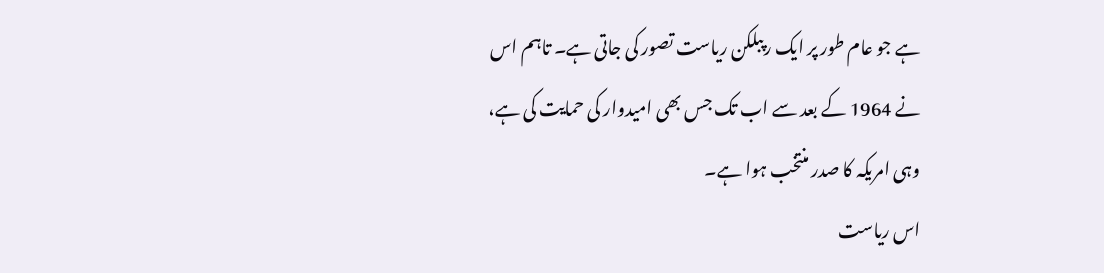ہے جو عام طور پر ایک رپبلکن ریاست تصور کی جاتی ہے۔ تاہم اس نے 1964 کے بعد سے اب تک جس بھی امیدوار کی حمایت کی ہے، وہی امریکہ کا صدر منتخب ہوا ہے۔
اس ریاست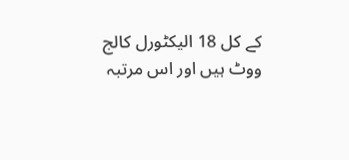کے کل 18 الیکٹورل کالج ووٹ ہیں اور اس مرتبہ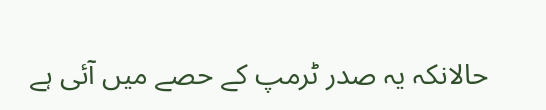حالانکہ یہ صدر ٹرمپ کے حصے میں آئی ہے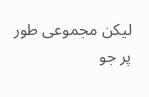لیکن مجموعی طور پر جو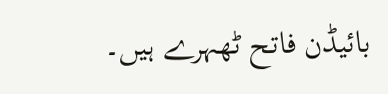بائیڈن فاتح ٹھہرے ہیں۔